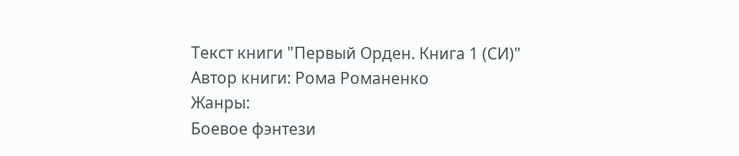Текст книги "Первый Орден. Книга 1 (СИ)"
Автор книги: Рома Романенко
Жанры:
Боевое фэнтези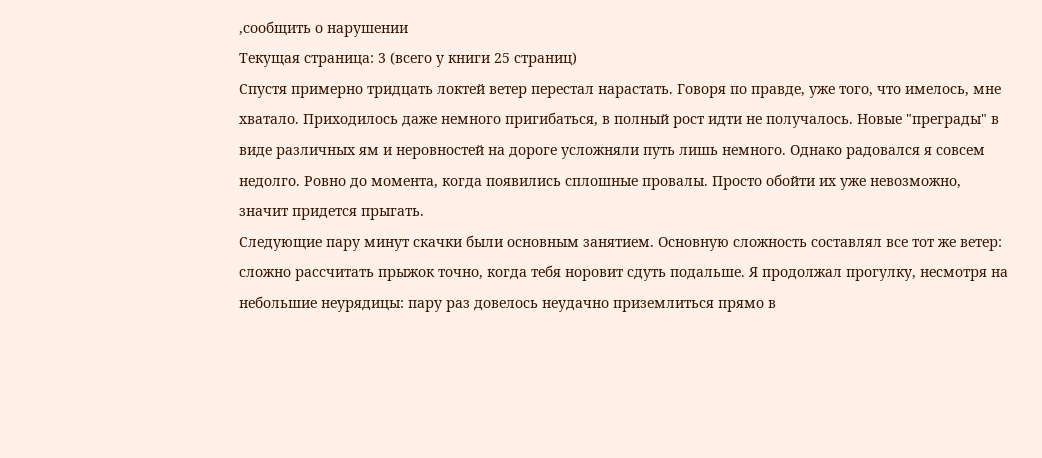,сообщить о нарушении
Текущая страница: 3 (всего у книги 25 страниц)
Спустя примерно тридцать локтей ветер перестал нарастать. Говоря по правде, уже того, что имелось, мне хватало. Приходилось даже немного пригибаться, в полный рост идти не получалось. Новые "преграды" в виде различных ям и неровностей на дороге усложняли путь лишь немного. Однако радовался я совсем недолго. Ровно до момента, когда появились сплошные провалы. Просто обойти их уже невозможно, значит придется прыгать.
Следующие пару минут скачки были основным занятием. Основную сложность составлял все тот же ветер: сложно рассчитать прыжок точно, когда тебя норовит сдуть подальше. Я продолжал прогулку, несмотря на небольшие неурядицы: пару раз довелось неудачно приземлиться прямо в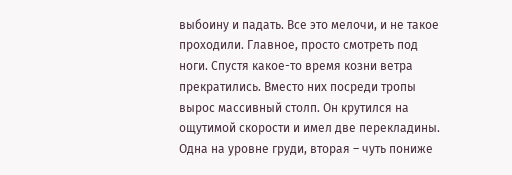выбоину и падать. Все это мелочи, и не такое проходили. Главное, просто смотреть под ноги. Спустя какое-то время козни ветра прекратились. Вместо них посреди тропы вырос массивный столп. Он крутился на ощутимой скорости и имел две перекладины. Одна на уровне груди, вторая – чуть пониже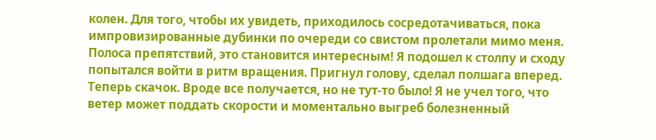колен. Для того, чтобы их увидеть, приходилось сосредотачиваться, пока импровизированные дубинки по очереди со свистом пролетали мимо меня.
Полоса препятствий, это становится интересным! Я подошел к столпу и сходу попытался войти в ритм вращения. Пригнул голову, сделал полшага вперед. Теперь скачок. Вроде все получается, но не тут-то было! Я не учел того, что ветер может поддать скорости и моментально выгреб болезненный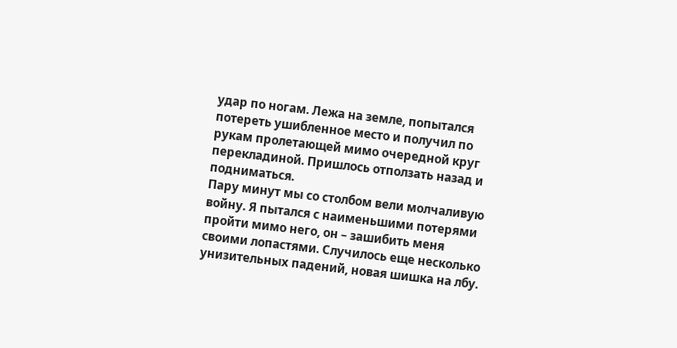удар по ногам. Лежа на земле, попытался потереть ушибленное место и получил по рукам пролетающей мимо очередной круг перекладиной. Пришлось отползать назад и подниматься.
Пару минут мы со столбом вели молчаливую войну. Я пытался с наименьшими потерями пройти мимо него, он – зашибить меня своими лопастями. Случилось еще несколько унизительных падений, новая шишка на лбу.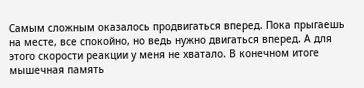Самым сложным оказалось продвигаться вперед. Пока прыгаешь на месте, все спокойно, но ведь нужно двигаться вперед. А для этого скорости реакции у меня не хватало. В конечном итоге мышечная память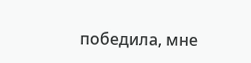победила, мне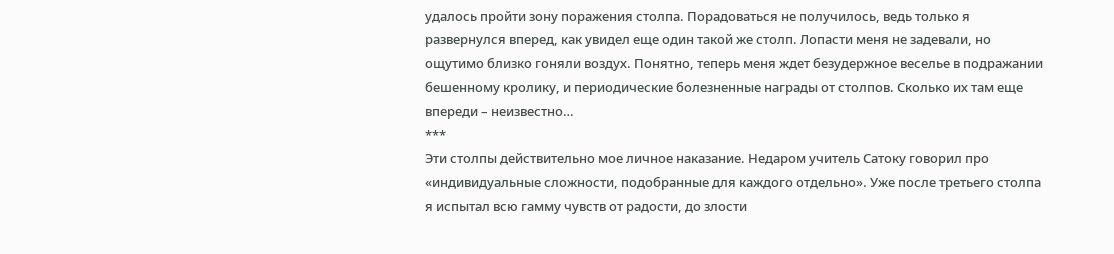удалось пройти зону поражения столпа. Порадоваться не получилось, ведь только я развернулся вперед, как увидел еще один такой же столп. Лопасти меня не задевали, но ощутимо близко гоняли воздух. Понятно, теперь меня ждет безудержное веселье в подражании бешенному кролику, и периодические болезненные награды от столпов. Сколько их там еще впереди – неизвестно…
***
Эти столпы действительно мое личное наказание. Недаром учитель Сатоку говорил про «индивидуальные сложности, подобранные для каждого отдельно». Уже после третьего столпа я испытал всю гамму чувств от радости, до злости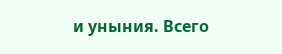и уныния. Всего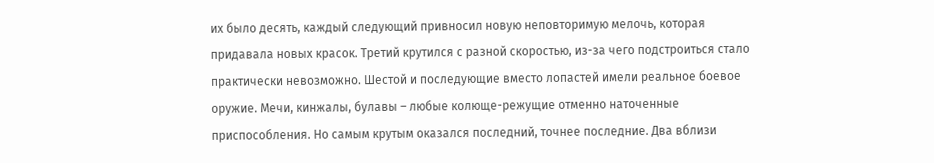их было десять, каждый следующий привносил новую неповторимую мелочь, которая придавала новых красок. Третий крутился с разной скоростью, из-за чего подстроиться стало практически невозможно. Шестой и последующие вместо лопастей имели реальное боевое оружие. Мечи, кинжалы, булавы – любые колюще-режущие отменно наточенные приспособления. Но самым крутым оказался последний, точнее последние. Два вблизи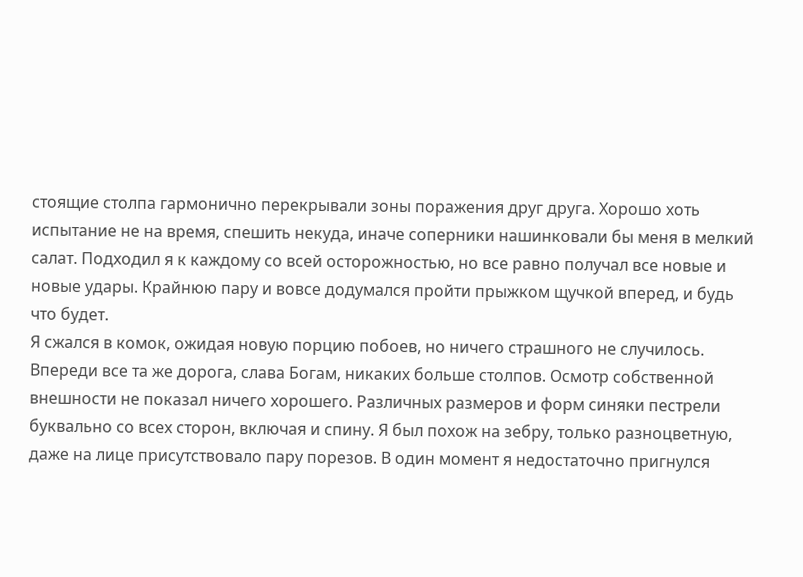стоящие столпа гармонично перекрывали зоны поражения друг друга. Хорошо хоть испытание не на время, спешить некуда, иначе соперники нашинковали бы меня в мелкий салат. Подходил я к каждому со всей осторожностью, но все равно получал все новые и новые удары. Крайнюю пару и вовсе додумался пройти прыжком щучкой вперед, и будь что будет.
Я сжался в комок, ожидая новую порцию побоев, но ничего страшного не случилось. Впереди все та же дорога, слава Богам, никаких больше столпов. Осмотр собственной внешности не показал ничего хорошего. Различных размеров и форм синяки пестрели буквально со всех сторон, включая и спину. Я был похож на зебру, только разноцветную, даже на лице присутствовало пару порезов. В один момент я недостаточно пригнулся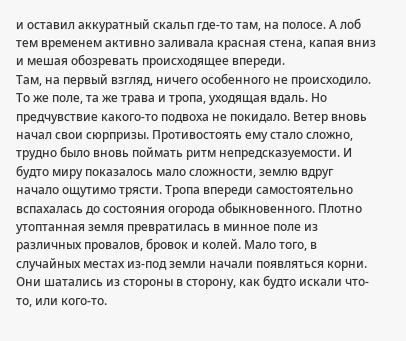и оставил аккуратный скальп где-то там, на полосе. А лоб тем временем активно заливала красная стена, капая вниз и мешая обозревать происходящее впереди.
Там, на первый взгляд, ничего особенного не происходило. То же поле, та же трава и тропа, уходящая вдаль. Но предчувствие какого-то подвоха не покидало. Ветер вновь начал свои сюрпризы. Противостоять ему стало сложно, трудно было вновь поймать ритм непредсказуемости. И будто миру показалось мало сложности, землю вдруг начало ощутимо трясти. Тропа впереди самостоятельно вспахалась до состояния огорода обыкновенного. Плотно утоптанная земля превратилась в минное поле из различных провалов, бровок и колей. Мало того, в случайных местах из-под земли начали появляться корни. Они шатались из стороны в сторону, как будто искали что-то, или кого-то.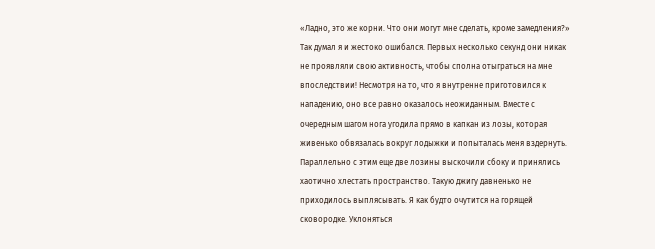«Ладно, это же корни. Что они могут мне сделать, кроме замедления?» Так думал я и жестоко ошибался. Первых несколько секунд они никак не проявляли свою активность, чтобы сполна отыграться на мне впоследствии! Несмотря на то, что я внутренне приготовился к нападению, оно все равно оказалось неожиданным. Вместе с очередным шагом нога угодила прямо в капкан из лозы, которая живенько обвязалась вокруг лодыжки и попыталась меня вздернуть. Параллельно с этим еще две лозины выскочили сбоку и принялись хаотично хлестать пространство. Такую джигу давненько не приходилось выплясывать. Я как будто очутится на горящей сковородке. Уклоняться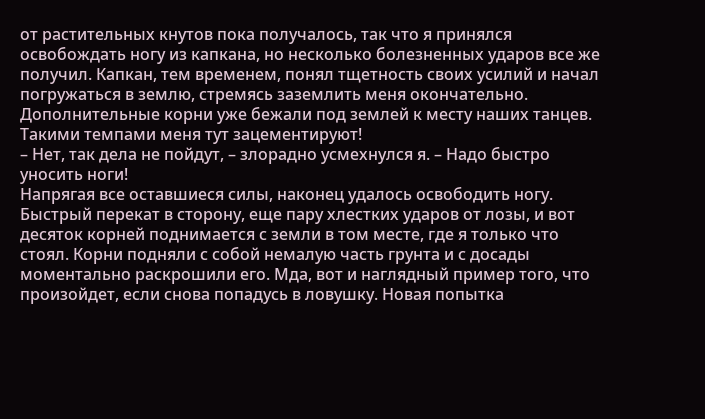от растительных кнутов пока получалось, так что я принялся освобождать ногу из капкана, но несколько болезненных ударов все же получил. Капкан, тем временем, понял тщетность своих усилий и начал погружаться в землю, стремясь заземлить меня окончательно. Дополнительные корни уже бежали под землей к месту наших танцев. Такими темпами меня тут зацементируют!
– Нет, так дела не пойдут, – злорадно усмехнулся я. – Надо быстро уносить ноги!
Напрягая все оставшиеся силы, наконец удалось освободить ногу. Быстрый перекат в сторону, еще пару хлестких ударов от лозы, и вот десяток корней поднимается с земли в том месте, где я только что стоял. Корни подняли с собой немалую часть грунта и с досады моментально раскрошили его. Мда, вот и наглядный пример того, что произойдет, если снова попадусь в ловушку. Новая попытка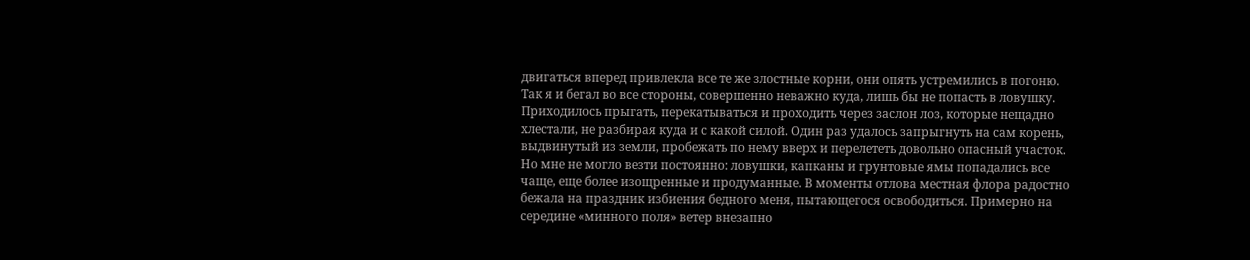двигаться вперед привлекла все те же злостные корни, они опять устремились в погоню.
Так я и бегал во все стороны, совершенно неважно куда, лишь бы не попасть в ловушку. Приходилось прыгать, перекатываться и проходить через заслон лоз, которые нещадно хлестали, не разбирая куда и с какой силой. Один раз удалось запрыгнуть на сам корень, выдвинутый из земли, пробежать по нему вверх и перелететь довольно опасный участок. Но мне не могло везти постоянно: ловушки, капканы и грунтовые ямы попадались все чаще, еще более изощренные и продуманные. В моменты отлова местная флора радостно бежала на праздник избиения бедного меня, пытающегося освободиться. Примерно на середине «минного поля» ветер внезапно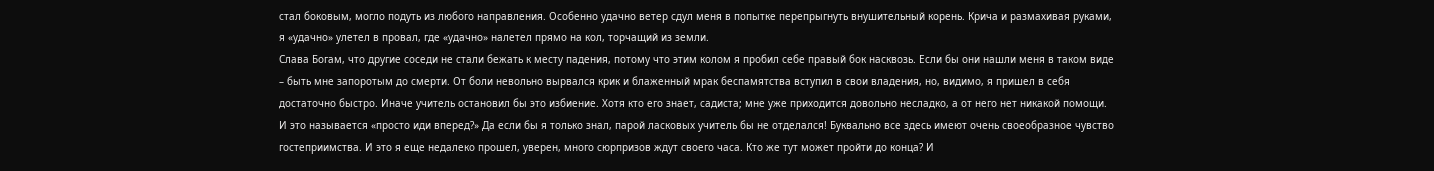стал боковым, могло подуть из любого направления. Особенно удачно ветер сдул меня в попытке перепрыгнуть внушительный корень. Крича и размахивая руками, я «удачно» улетел в провал, где «удачно» налетел прямо на кол, торчащий из земли.
Слава Богам, что другие соседи не стали бежать к месту падения, потому что этим колом я пробил себе правый бок насквозь. Если бы они нашли меня в таком виде – быть мне запоротым до смерти. От боли невольно вырвался крик и блаженный мрак беспамятства вступил в свои владения, но, видимо, я пришел в себя достаточно быстро. Иначе учитель остановил бы это избиение. Хотя кто его знает, садиста; мне уже приходится довольно несладко, а от него нет никакой помощи. И это называется «просто иди вперед?» Да если бы я только знал, парой ласковых учитель бы не отделался! Буквально все здесь имеют очень своеобразное чувство гостеприимства. И это я еще недалеко прошел, уверен, много сюрпризов ждут своего часа. Кто же тут может пройти до конца? И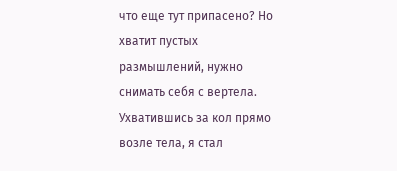что еще тут припасено? Но хватит пустых размышлений, нужно снимать себя с вертела.
Ухватившись за кол прямо возле тела, я стал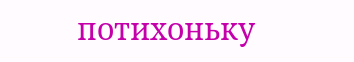потихоньку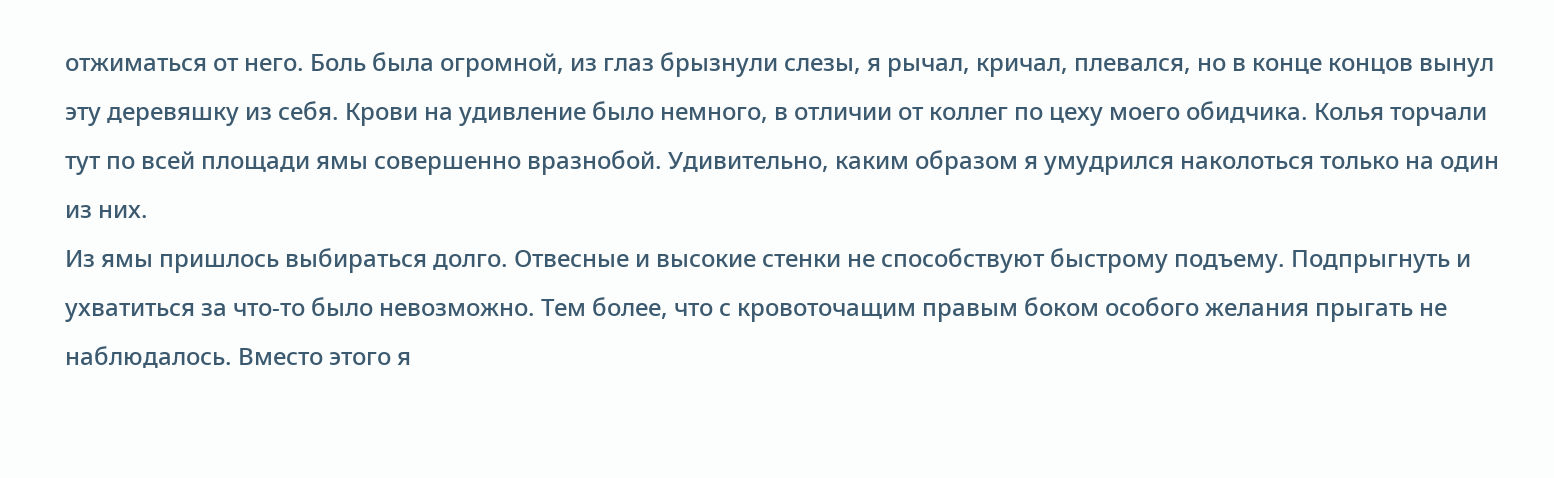отжиматься от него. Боль была огромной, из глаз брызнули слезы, я рычал, кричал, плевался, но в конце концов вынул эту деревяшку из себя. Крови на удивление было немного, в отличии от коллег по цеху моего обидчика. Колья торчали тут по всей площади ямы совершенно вразнобой. Удивительно, каким образом я умудрился наколоться только на один из них.
Из ямы пришлось выбираться долго. Отвесные и высокие стенки не способствуют быстрому подъему. Подпрыгнуть и ухватиться за что-то было невозможно. Тем более, что с кровоточащим правым боком особого желания прыгать не наблюдалось. Вместо этого я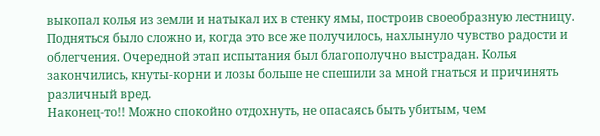выкопал колья из земли и натыкал их в стенку ямы, построив своеобразную лестницу. Подняться было сложно и, когда это все же получилось, нахлынуло чувство радости и облегчения. Очередной этап испытания был благополучно выстрадан. Колья закончились, кнуты-корни и лозы больше не спешили за мной гнаться и причинять различный вред.
Наконец-то!! Можно спокойно отдохнуть, не опасаясь быть убитым, чем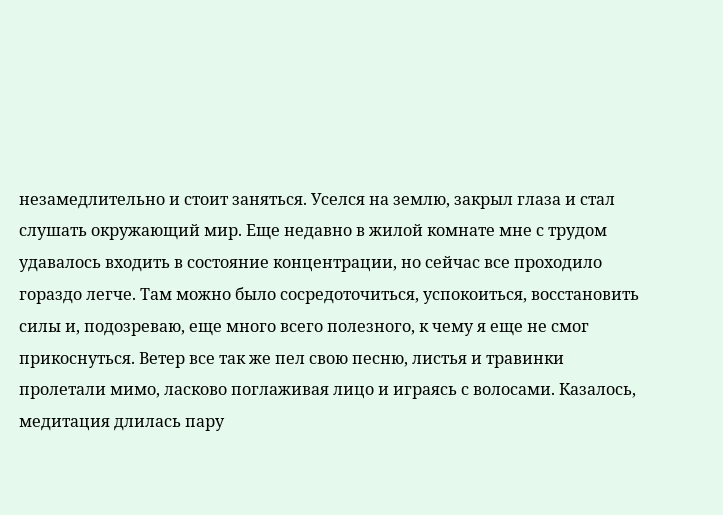незамедлительно и стоит заняться. Уселся на землю, закрыл глаза и стал слушать окружающий мир. Еще недавно в жилой комнате мне с трудом удавалось входить в состояние концентрации, но сейчас все проходило гораздо легче. Там можно было сосредоточиться, успокоиться, восстановить силы и, подозреваю, еще много всего полезного, к чему я еще не смог прикоснуться. Ветер все так же пел свою песню, листья и травинки пролетали мимо, ласково поглаживая лицо и играясь с волосами. Казалось, медитация длилась пару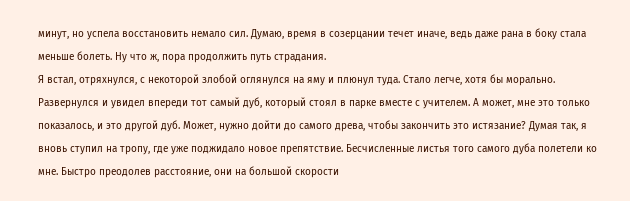минут, но успела восстановить немало сил. Думаю, время в созерцании течет иначе, ведь даже рана в боку стала меньше болеть. Ну что ж, пора продолжить путь страдания.
Я встал, отряхнулся, с некоторой злобой оглянулся на яму и плюнул туда. Стало легче, хотя бы морально. Развернулся и увидел впереди тот самый дуб, который стоял в парке вместе с учителем. А может, мне это только показалось, и это другой дуб. Может, нужно дойти до самого древа, чтобы закончить это истязание? Думая так, я вновь ступил на тропу, где уже поджидало новое препятствие. Бесчисленные листья того самого дуба полетели ко мне. Быстро преодолев расстояние, они на большой скорости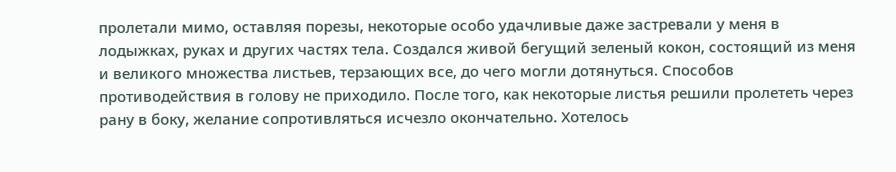пролетали мимо, оставляя порезы, некоторые особо удачливые даже застревали у меня в лодыжках, руках и других частях тела. Создался живой бегущий зеленый кокон, состоящий из меня и великого множества листьев, терзающих все, до чего могли дотянуться. Способов противодействия в голову не приходило. После того, как некоторые листья решили пролететь через рану в боку, желание сопротивляться исчезло окончательно. Хотелось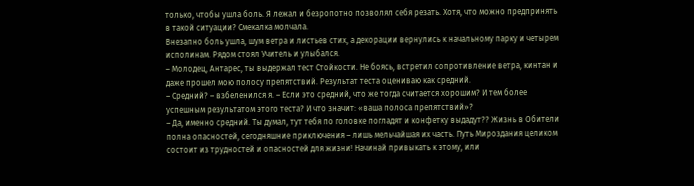только, чтобы ушла боль. Я лежал и безропотно позволял себя резать. Хотя, что можно предпринять в такой ситуации? Смекалка молчала.
Внезапно боль ушла, шум ветра и листьев стих, а декорации вернулись к начальному парку и четырем исполинам. Рядом стоял Учитель и улыбался.
– Молодец, Антарес, ты выдержал тест Стойкости. Не боясь, встретил сопротивление ветра, кинтан и даже прошел мою полосу препятствий. Результат теста оцениваю как средний.
– Средний? – взбеленился я. – Если это средний, что же тогда считается хорошим? И тем более успешным результатом этого теста? И что значит: «ваша полоса препятствий»?
– Да, именно средний. Ты думал, тут тебя по головке погладят и конфетку выдадут?? Жизнь в Обители полна опасностей, сегодняшние приключения – лишь мельчайшая их часть. Путь Мироздания целиком состоит из трудностей и опасностей для жизни! Начинай привыкать к этому, или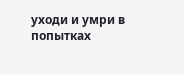уходи и умри в попытках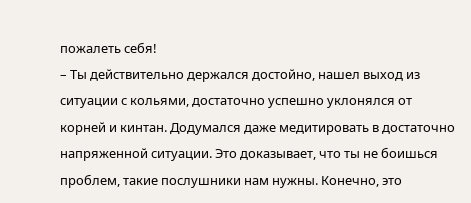пожалеть себя!
– Ты действительно держался достойно, нашел выход из ситуации с кольями, достаточно успешно уклонялся от корней и кинтан. Додумался даже медитировать в достаточно напряженной ситуации. Это доказывает, что ты не боишься проблем, такие послушники нам нужны. Конечно, это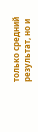только средний результат, но и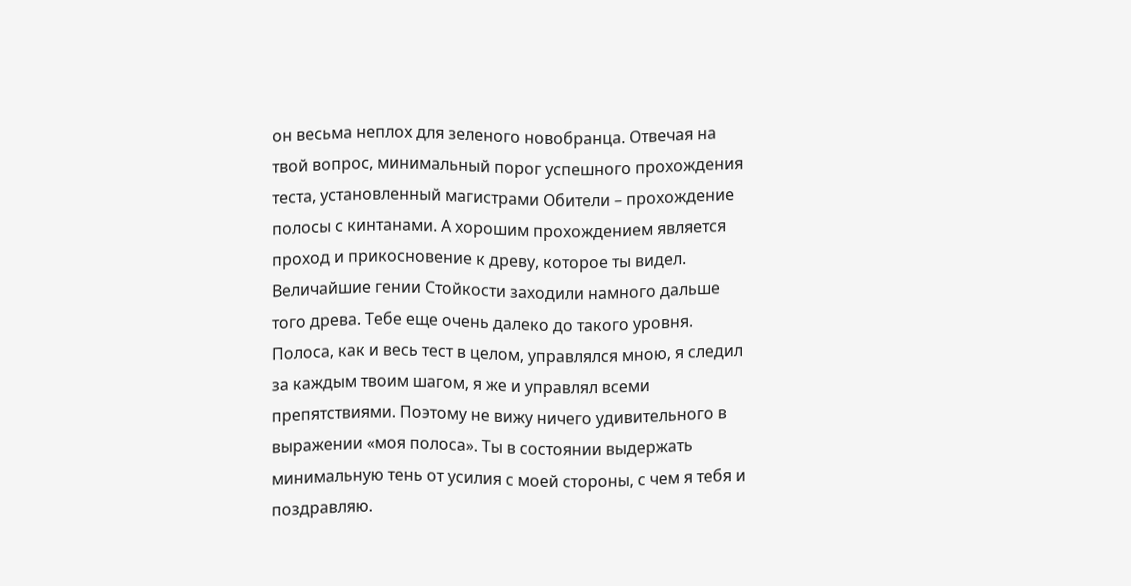он весьма неплох для зеленого новобранца. Отвечая на твой вопрос, минимальный порог успешного прохождения теста, установленный магистрами Обители – прохождение полосы с кинтанами. А хорошим прохождением является проход и прикосновение к древу, которое ты видел. Величайшие гении Стойкости заходили намного дальше того древа. Тебе еще очень далеко до такого уровня. Полоса, как и весь тест в целом, управлялся мною, я следил за каждым твоим шагом, я же и управлял всеми препятствиями. Поэтому не вижу ничего удивительного в выражении «моя полоса». Ты в состоянии выдержать минимальную тень от усилия с моей стороны, с чем я тебя и поздравляю.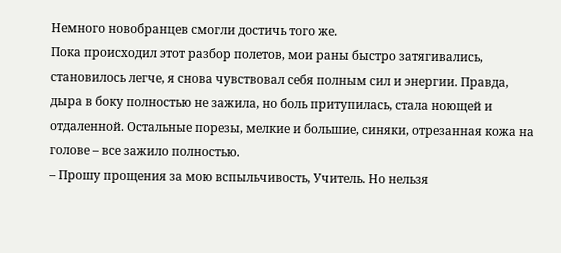Немного новобранцев смогли достичь того же.
Пока происходил этот разбор полетов, мои раны быстро затягивались, становилось легче, я снова чувствовал себя полным сил и энергии. Правда, дыра в боку полностью не зажила, но боль притупилась, стала ноющей и отдаленной. Остальные порезы, мелкие и большие, синяки, отрезанная кожа на голове – все зажило полностью.
– Прошу прощения за мою вспыльчивость, Учитель. Но нельзя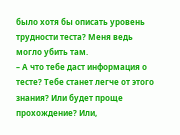было хотя бы описать уровень трудности теста? Меня ведь могло убить там.
– А что тебе даст информация о тесте? Тебе станет легче от этого знания? Или будет проще прохождение? Или,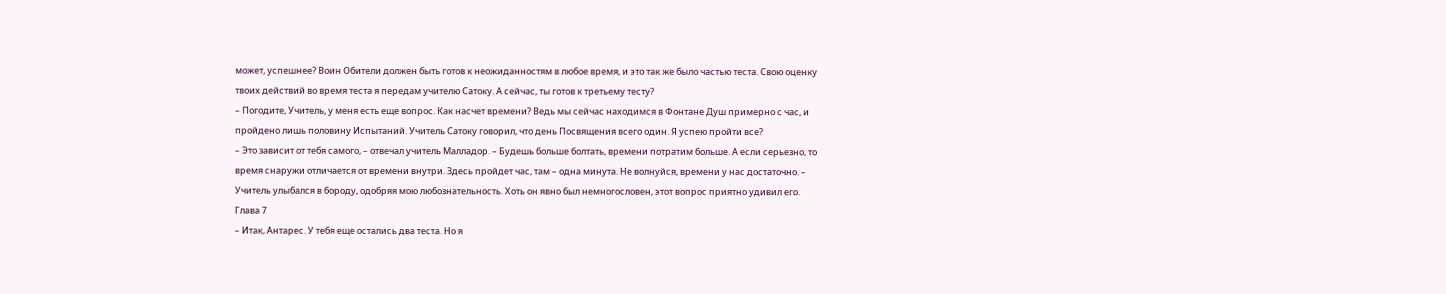может, успешнее? Воин Обители должен быть готов к неожиданностям в любое время, и это так же было частью теста. Свою оценку твоих действий во время теста я передам учителю Сатоку. А сейчас, ты готов к третьему тесту?
– Погодите, Учитель, у меня есть еще вопрос. Как насчет времени? Ведь мы сейчас находимся в Фонтане Душ примерно с час, и пройдено лишь половину Испытаний. Учитель Сатоку говорил, что день Посвящения всего один. Я успею пройти все?
– Это зависит от тебя самого, – отвечал учитель Малладор. – Будешь больше болтать, времени потратим больше. А если серьезно, то время снаружи отличается от времени внутри. Здесь пройдет час, там – одна минута. Не волнуйся, времени у нас достаточно. – Учитель улыбался в бороду, одобряя мою любознательность. Хоть он явно был немногословен, этот вопрос приятно удивил его.
Глава 7
– Итак, Антарес. У тебя еще остались два теста. Но я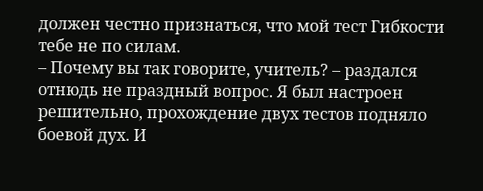должен честно признаться, что мой тест Гибкости тебе не по силам.
– Почему вы так говорите, учитель? – раздался отнюдь не праздный вопрос. Я был настроен решительно, прохождение двух тестов подняло боевой дух. И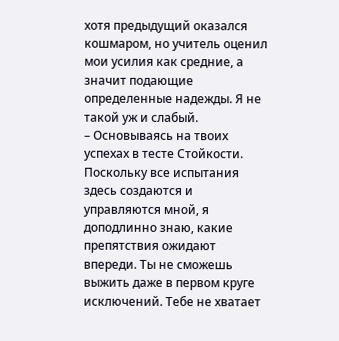хотя предыдущий оказался кошмаром, но учитель оценил мои усилия как средние, а значит подающие определенные надежды. Я не такой уж и слабый.
– Основываясь на твоих успехах в тесте Стойкости. Поскольку все испытания здесь создаются и управляются мной, я доподлинно знаю, какие препятствия ожидают впереди. Ты не сможешь выжить даже в первом круге исключений. Тебе не хватает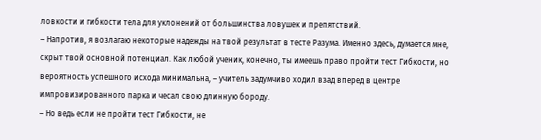ловкости и гибкости тела для уклонений от большинства ловушек и препятствий.
– Напротив, я возлагаю некоторые надежды на твой результат в тесте Разума. Именно здесь, думается мне, скрыт твой основной потенциал. Как любой ученик, конечно, ты имеешь право пройти тест Гибкости, но вероятность успешного исхода минимальна, – учитель задумчиво ходил взад вперед в центре импровизированного парка и чесал свою длинную бороду.
– Но ведь если не пройти тест Гибкости, не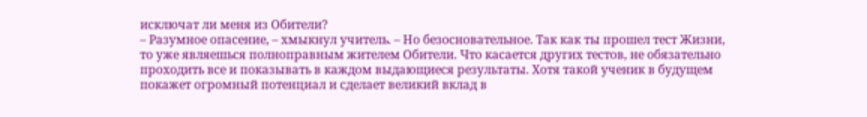исключат ли меня из Обители?
– Разумное опасение, – хмыкнул учитель. – Но безосновательное. Так как ты прошел тест Жизни, то уже являешься полноправным жителем Обители. Что касается других тестов, не обязательно проходить все и показывать в каждом выдающиеся результаты. Хотя такой ученик в будущем покажет огромный потенциал и сделает великий вклад в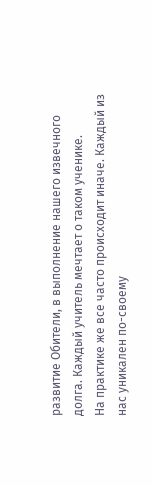развитие Обители, в выполнение нашего извечного долга. Каждый учитель мечтает о таком ученике.
На практике же все часто происходит иначе. Каждый из нас уникален по-своему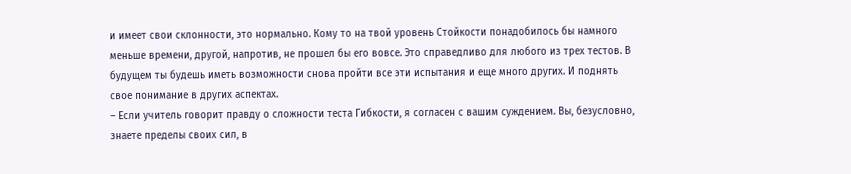и имеет свои склонности, это нормально. Кому то на твой уровень Стойкости понадобилось бы намного меньше времени, другой, напротив, не прошел бы его вовсе. Это справедливо для любого из трех тестов. В будущем ты будешь иметь возможности снова пройти все эти испытания и еще много других. И поднять свое понимание в других аспектах.
– Если учитель говорит правду о сложности теста Гибкости, я согласен с вашим суждением. Вы, безусловно, знаете пределы своих сил, в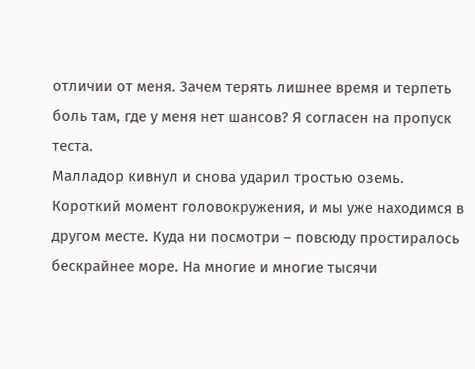отличии от меня. Зачем терять лишнее время и терпеть боль там, где у меня нет шансов? Я согласен на пропуск теста.
Малладор кивнул и снова ударил тростью оземь. Короткий момент головокружения, и мы уже находимся в другом месте. Куда ни посмотри – повсюду простиралось бескрайнее море. На многие и многие тысячи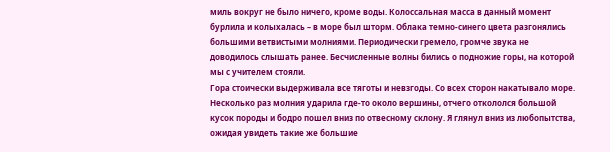миль вокруг не было ничего, кроме воды. Колоссальная масса в данный момент бурлила и колыхалась – в море был шторм. Облака темно-синего цвета разгонялись большими ветвистыми молниями. Периодически гремело, громче звука не доводилось слышать ранее. Бесчисленные волны бились о подножие горы, на которой мы с учителем стояли.
Гора стоически выдерживала все тяготы и невзгоды. Со всех сторон накатывало море. Несколько раз молния ударила где-то около вершины, отчего откололся большой кусок породы и бодро пошел вниз по отвесному склону. Я глянул вниз из любопытства, ожидая увидеть такие же большие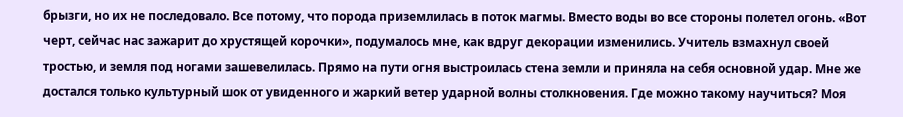брызги, но их не последовало. Все потому, что порода приземлилась в поток магмы. Вместо воды во все стороны полетел огонь. «Вот черт, сейчас нас зажарит до хрустящей корочки», подумалось мне, как вдруг декорации изменились. Учитель взмахнул своей тростью, и земля под ногами зашевелилась. Прямо на пути огня выстроилась стена земли и приняла на себя основной удар. Мне же достался только культурный шок от увиденного и жаркий ветер ударной волны столкновения. Где можно такому научиться? Моя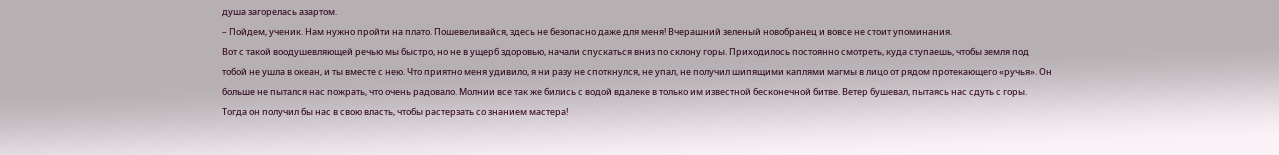душа загорелась азартом.
– Пойдем, ученик. Нам нужно пройти на плато. Пошевеливайся, здесь не безопасно даже для меня! Вчерашний зеленый новобранец и вовсе не стоит упоминания.
Вот с такой воодушевляющей речью мы быстро, но не в ущерб здоровью, начали спускаться вниз по склону горы. Приходилось постоянно смотреть, куда ступаешь, чтобы земля под тобой не ушла в океан, и ты вместе с нею. Что приятно меня удивило, я ни разу не споткнулся, не упал, не получил шипящими каплями магмы в лицо от рядом протекающего «ручья». Он больше не пытался нас пожрать, что очень радовало. Молнии все так же бились с водой вдалеке в только им известной бесконечной битве. Ветер бушевал, пытаясь нас сдуть с горы. Тогда он получил бы нас в свою власть, чтобы растерзать со знанием мастера!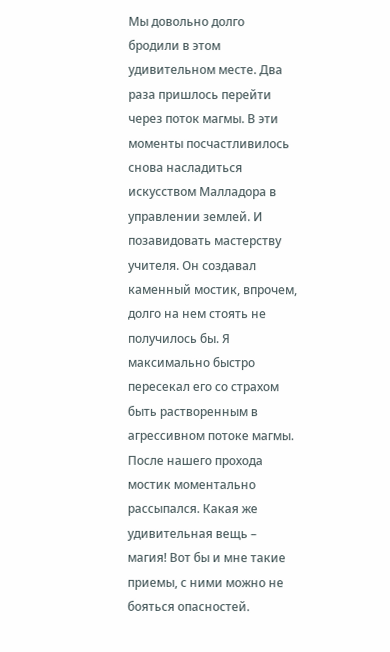Мы довольно долго бродили в этом удивительном месте. Два раза пришлось перейти через поток магмы. В эти моменты посчастливилось снова насладиться искусством Малладора в управлении землей. И позавидовать мастерству учителя. Он создавал каменный мостик, впрочем, долго на нем стоять не получилось бы. Я максимально быстро пересекал его со страхом быть растворенным в агрессивном потоке магмы. После нашего прохода мостик моментально рассыпался. Какая же удивительная вещь – магия! Вот бы и мне такие приемы, с ними можно не бояться опасностей.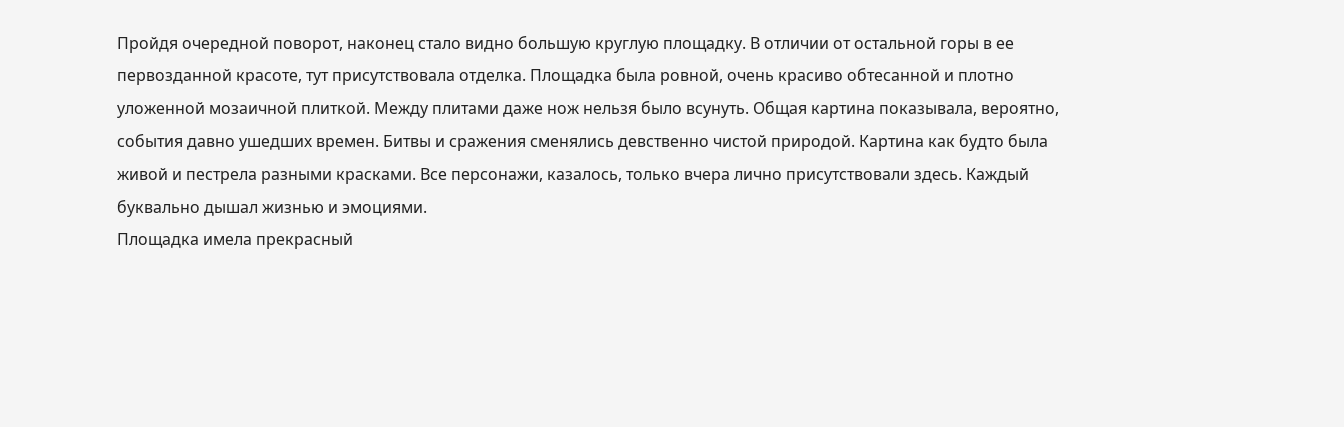Пройдя очередной поворот, наконец стало видно большую круглую площадку. В отличии от остальной горы в ее первозданной красоте, тут присутствовала отделка. Площадка была ровной, очень красиво обтесанной и плотно уложенной мозаичной плиткой. Между плитами даже нож нельзя было всунуть. Общая картина показывала, вероятно, события давно ушедших времен. Битвы и сражения сменялись девственно чистой природой. Картина как будто была живой и пестрела разными красками. Все персонажи, казалось, только вчера лично присутствовали здесь. Каждый буквально дышал жизнью и эмоциями.
Площадка имела прекрасный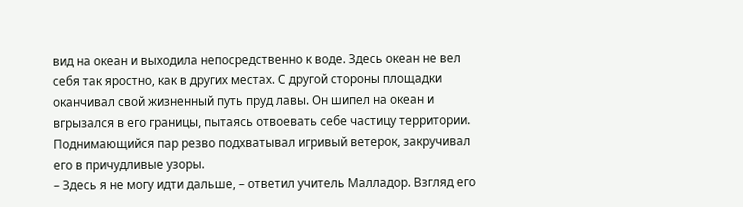вид на океан и выходила непосредственно к воде. Здесь океан не вел себя так яростно, как в других местах. С другой стороны площадки оканчивал свой жизненный путь пруд лавы. Он шипел на океан и вгрызался в его границы, пытаясь отвоевать себе частицу территории. Поднимающийся пар резво подхватывал игривый ветерок, закручивал его в причудливые узоры.
– Здесь я не могу идти дальше, – ответил учитель Малладор. Взгляд его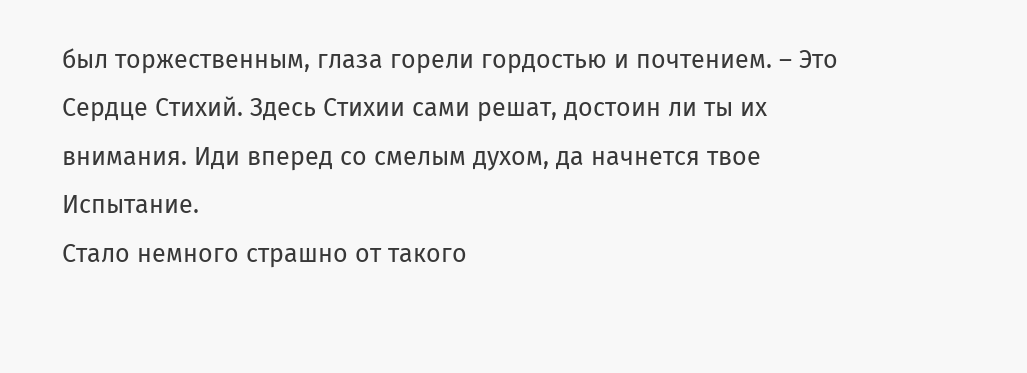был торжественным, глаза горели гордостью и почтением. – Это Сердце Стихий. Здесь Стихии сами решат, достоин ли ты их внимания. Иди вперед со смелым духом, да начнется твое Испытание.
Стало немного страшно от такого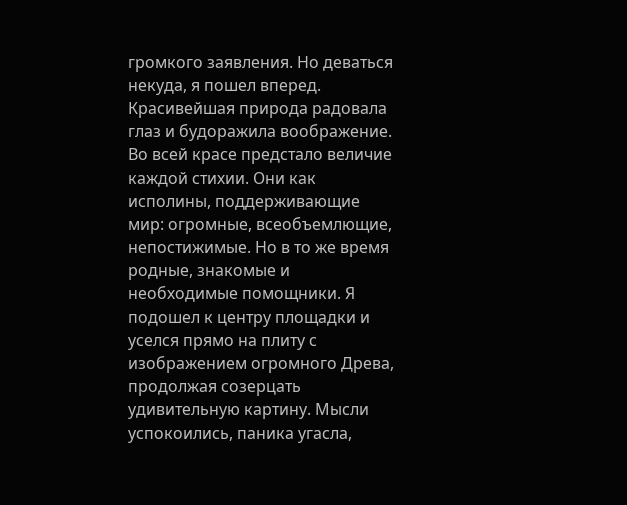громкого заявления. Но деваться некуда, я пошел вперед. Красивейшая природа радовала глаз и будоражила воображение. Во всей красе предстало величие каждой стихии. Они как исполины, поддерживающие мир: огромные, всеобъемлющие, непостижимые. Но в то же время родные, знакомые и необходимые помощники. Я подошел к центру площадки и уселся прямо на плиту с изображением огромного Древа, продолжая созерцать удивительную картину. Мысли успокоились, паника угасла,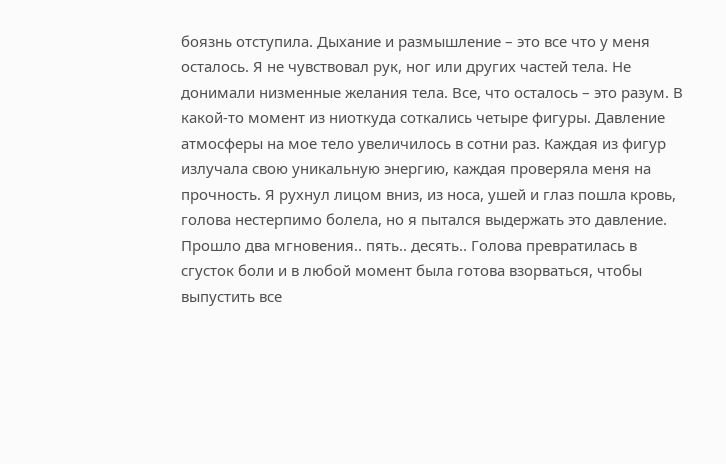боязнь отступила. Дыхание и размышление – это все что у меня осталось. Я не чувствовал рук, ног или других частей тела. Не донимали низменные желания тела. Все, что осталось – это разум. В какой-то момент из ниоткуда соткались четыре фигуры. Давление атмосферы на мое тело увеличилось в сотни раз. Каждая из фигур излучала свою уникальную энергию, каждая проверяла меня на прочность. Я рухнул лицом вниз, из носа, ушей и глаз пошла кровь, голова нестерпимо болела, но я пытался выдержать это давление. Прошло два мгновения.. пять.. десять.. Голова превратилась в сгусток боли и в любой момент была готова взорваться, чтобы выпустить все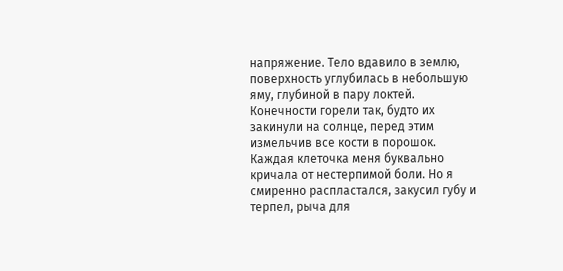напряжение. Тело вдавило в землю, поверхность углубилась в небольшую яму, глубиной в пару локтей. Конечности горели так, будто их закинули на солнце, перед этим измельчив все кости в порошок. Каждая клеточка меня буквально кричала от нестерпимой боли. Но я смиренно распластался, закусил губу и терпел, рыча для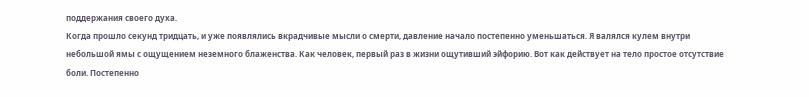поддержания своего духа.
Когда прошло секунд тридцать, и уже появлялись вкрадчивые мысли о смерти, давление начало постепенно уменьшаться. Я валялся кулем внутри небольшой ямы с ощущением неземного блаженства. Как человек, первый раз в жизни ощутивший эйфорию. Вот как действует на тело простое отсутствие боли. Постепенно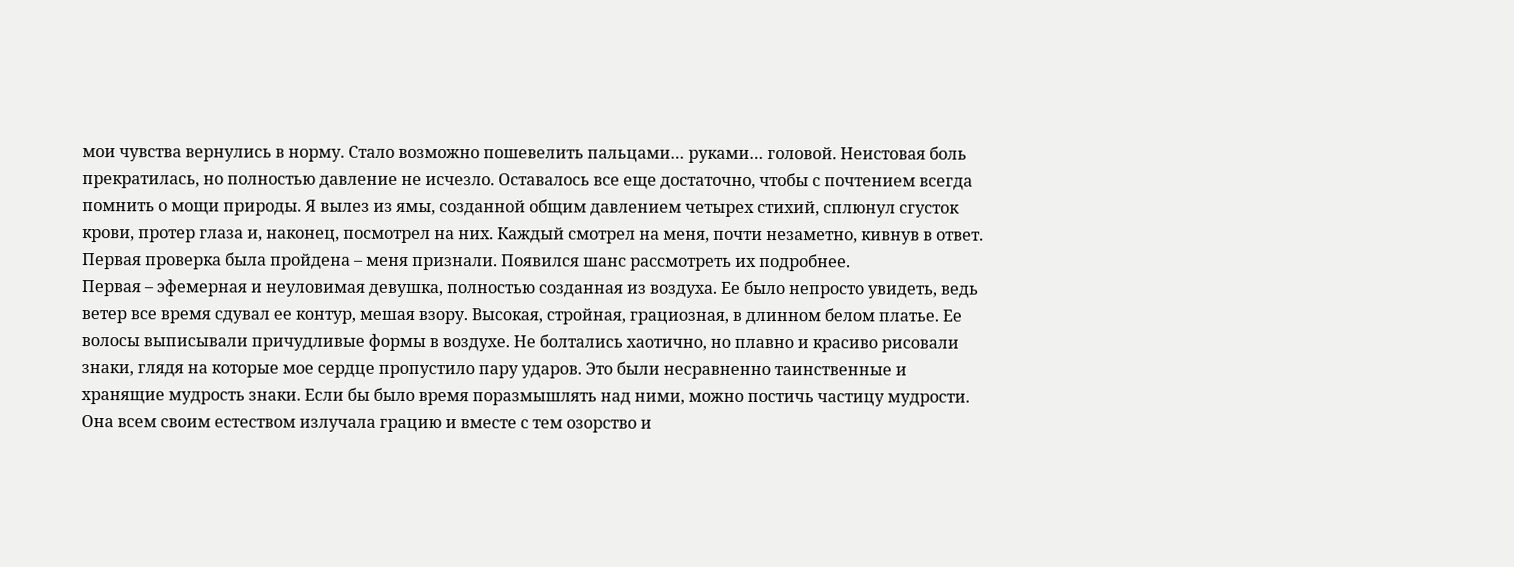мои чувства вернулись в норму. Стало возможно пошевелить пальцами… руками… головой. Неистовая боль прекратилась, но полностью давление не исчезло. Оставалось все еще достаточно, чтобы с почтением всегда помнить о мощи природы. Я вылез из ямы, созданной общим давлением четырех стихий, сплюнул сгусток крови, протер глаза и, наконец, посмотрел на них. Каждый смотрел на меня, почти незаметно, кивнув в ответ. Первая проверка была пройдена – меня признали. Появился шанс рассмотреть их подробнее.
Первая – эфемерная и неуловимая девушка, полностью созданная из воздуха. Ее было непросто увидеть, ведь ветер все время сдувал ее контур, мешая взору. Высокая, стройная, грациозная, в длинном белом платье. Ее волосы выписывали причудливые формы в воздухе. Не болтались хаотично, но плавно и красиво рисовали знаки, глядя на которые мое сердце пропустило пару ударов. Это были несравненно таинственные и хранящие мудрость знаки. Если бы было время поразмышлять над ними, можно постичь частицу мудрости. Она всем своим естеством излучала грацию и вместе с тем озорство и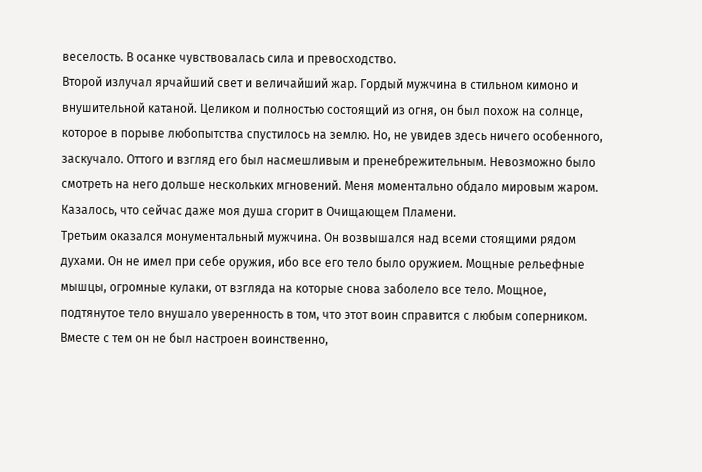веселость. В осанке чувствовалась сила и превосходство.
Второй излучал ярчайший свет и величайший жар. Гордый мужчина в стильном кимоно и внушительной катаной. Целиком и полностью состоящий из огня, он был похож на солнце, которое в порыве любопытства спустилось на землю. Но, не увидев здесь ничего особенного, заскучало. Оттого и взгляд его был насмешливым и пренебрежительным. Невозможно было смотреть на него дольше нескольких мгновений. Меня моментально обдало мировым жаром. Казалось, что сейчас даже моя душа сгорит в Очищающем Пламени.
Третьим оказался монументальный мужчина. Он возвышался над всеми стоящими рядом духами. Он не имел при себе оружия, ибо все его тело было оружием. Мощные рельефные мышцы, огромные кулаки, от взгляда на которые снова заболело все тело. Мощное, подтянутое тело внушало уверенность в том, что этот воин справится с любым соперником. Вместе с тем он не был настроен воинственно,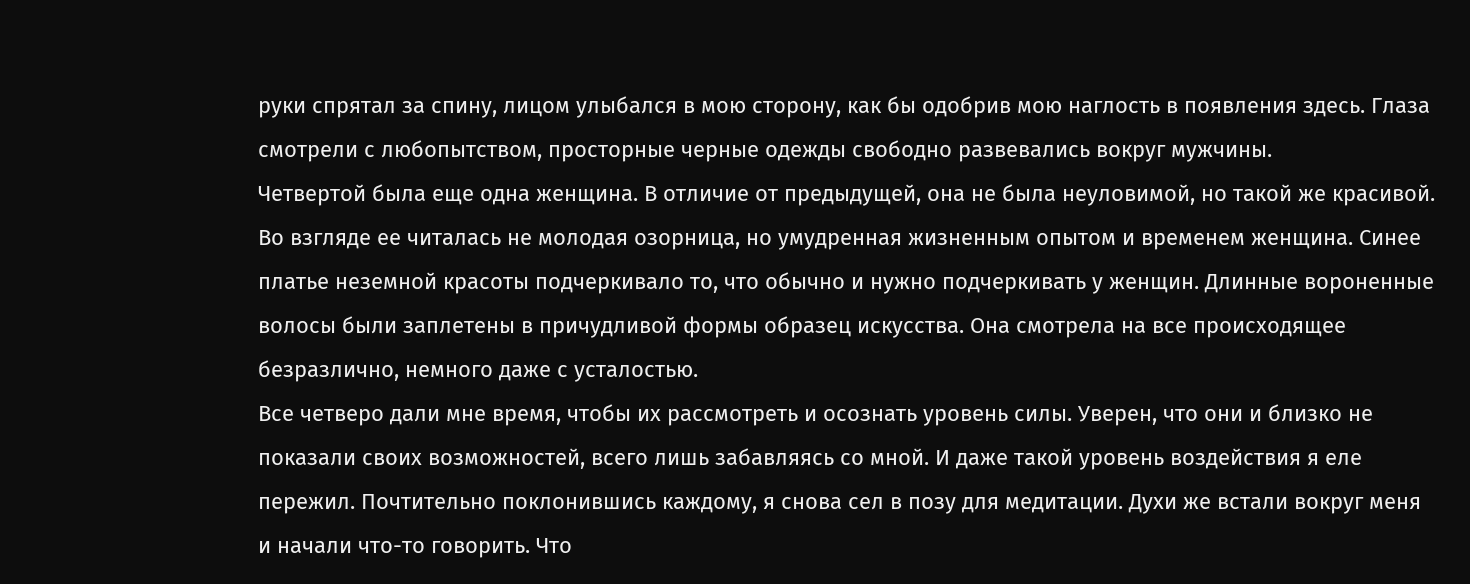руки спрятал за спину, лицом улыбался в мою сторону, как бы одобрив мою наглость в появления здесь. Глаза смотрели с любопытством, просторные черные одежды свободно развевались вокруг мужчины.
Четвертой была еще одна женщина. В отличие от предыдущей, она не была неуловимой, но такой же красивой. Во взгляде ее читалась не молодая озорница, но умудренная жизненным опытом и временем женщина. Синее платье неземной красоты подчеркивало то, что обычно и нужно подчеркивать у женщин. Длинные вороненные волосы были заплетены в причудливой формы образец искусства. Она смотрела на все происходящее безразлично, немного даже с усталостью.
Все четверо дали мне время, чтобы их рассмотреть и осознать уровень силы. Уверен, что они и близко не показали своих возможностей, всего лишь забавляясь со мной. И даже такой уровень воздействия я еле пережил. Почтительно поклонившись каждому, я снова сел в позу для медитации. Духи же встали вокруг меня и начали что-то говорить. Что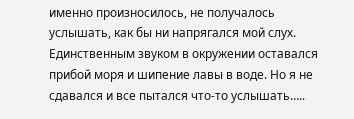именно произносилось, не получалось услышать, как бы ни напрягался мой слух. Единственным звуком в окружении оставался прибой моря и шипение лавы в воде. Но я не сдавался и все пытался что-то услышать…..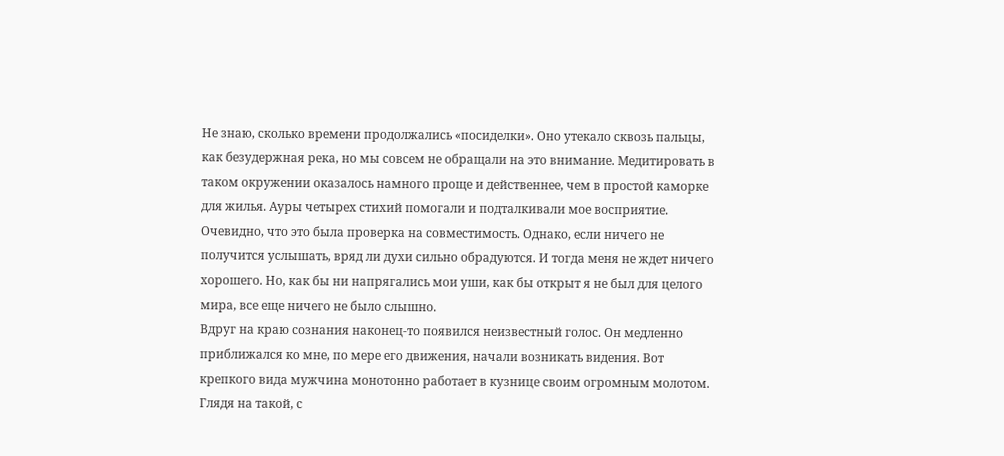Не знаю, сколько времени продолжались «посиделки». Оно утекало сквозь пальцы, как безудержная река, но мы совсем не обращали на это внимание. Медитировать в таком окружении оказалось намного проще и действеннее, чем в простой каморке для жилья. Ауры четырех стихий помогали и подталкивали мое восприятие. Очевидно, что это была проверка на совместимость. Однако, если ничего не получится услышать, вряд ли духи сильно обрадуются. И тогда меня не ждет ничего хорошего. Но, как бы ни напрягались мои уши, как бы открыт я не был для целого мира, все еще ничего не было слышно.
Вдруг на краю сознания наконец-то появился неизвестный голос. Он медленно приближался ко мне, по мере его движения, начали возникать видения. Вот крепкого вида мужчина монотонно работает в кузнице своим огромным молотом. Глядя на такой, с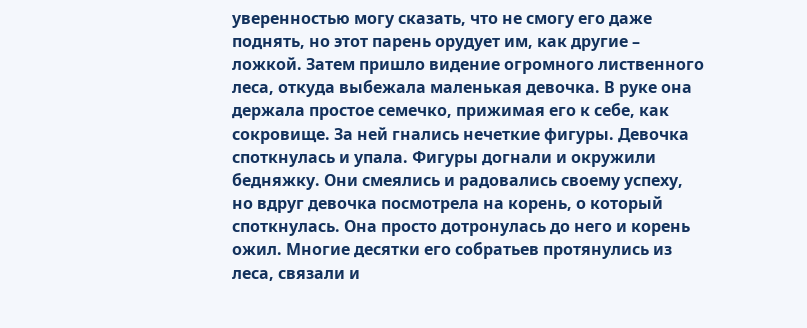уверенностью могу сказать, что не смогу его даже поднять, но этот парень орудует им, как другие – ложкой. Затем пришло видение огромного лиственного леса, откуда выбежала маленькая девочка. В руке она держала простое семечко, прижимая его к себе, как сокровище. За ней гнались нечеткие фигуры. Девочка споткнулась и упала. Фигуры догнали и окружили бедняжку. Они смеялись и радовались своему успеху, но вдруг девочка посмотрела на корень, о который споткнулась. Она просто дотронулась до него и корень ожил. Многие десятки его собратьев протянулись из леса, связали и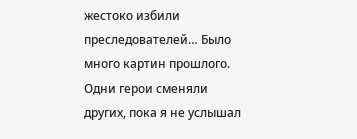жестоко избили преследователей… Было много картин прошлого. Одни герои сменяли других, пока я не услышал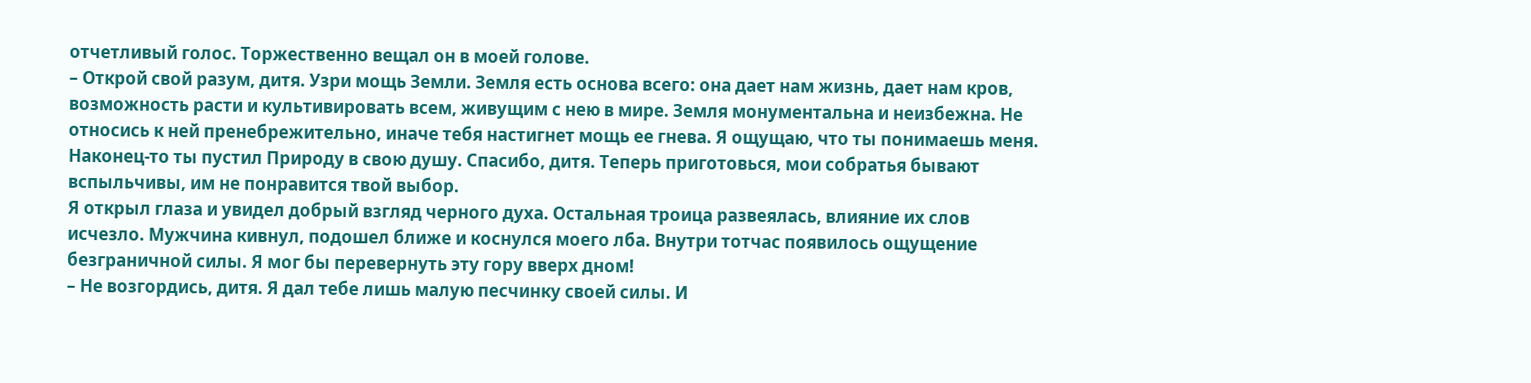отчетливый голос. Торжественно вещал он в моей голове.
– Открой свой разум, дитя. Узри мощь Земли. Земля есть основа всего: она дает нам жизнь, дает нам кров, возможность расти и культивировать всем, живущим с нею в мире. Земля монументальна и неизбежна. Не относись к ней пренебрежительно, иначе тебя настигнет мощь ее гнева. Я ощущаю, что ты понимаешь меня. Наконец-то ты пустил Природу в свою душу. Спасибо, дитя. Теперь приготовься, мои собратья бывают вспыльчивы, им не понравится твой выбор.
Я открыл глаза и увидел добрый взгляд черного духа. Остальная троица развеялась, влияние их слов исчезло. Мужчина кивнул, подошел ближе и коснулся моего лба. Внутри тотчас появилось ощущение безграничной силы. Я мог бы перевернуть эту гору вверх дном!
– Не возгордись, дитя. Я дал тебе лишь малую песчинку своей силы. И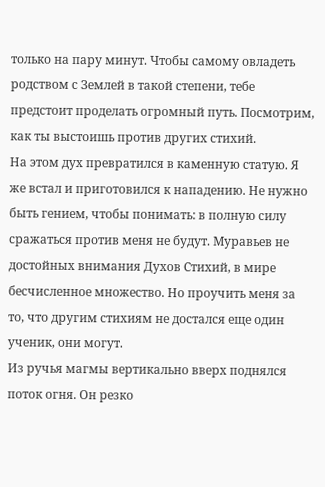только на пару минут. Чтобы самому овладеть родством с Землей в такой степени, тебе предстоит проделать огромный путь. Посмотрим, как ты выстоишь против других стихий.
На этом дух превратился в каменную статую. Я же встал и приготовился к нападению. Не нужно быть гением, чтобы понимать: в полную силу сражаться против меня не будут. Муравьев не достойных внимания Духов Стихий, в мире бесчисленное множество. Но проучить меня за то, что другим стихиям не достался еще один ученик, они могут.
Из ручья магмы вертикально вверх поднялся поток огня. Он резко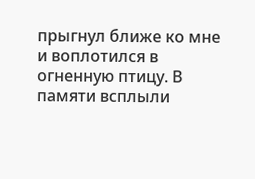прыгнул ближе ко мне и воплотился в огненную птицу. В памяти всплыли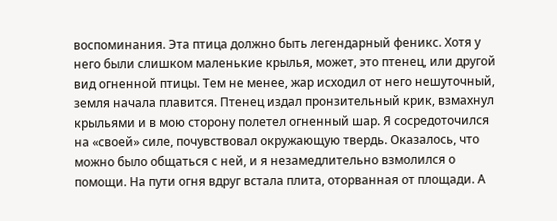воспоминания. Эта птица должно быть легендарный феникс. Хотя у него были слишком маленькие крылья, может, это птенец, или другой вид огненной птицы. Тем не менее, жар исходил от него нешуточный, земля начала плавится. Птенец издал пронзительный крик, взмахнул крыльями и в мою сторону полетел огненный шар. Я сосредоточился на «своей» силе, почувствовал окружающую твердь. Оказалось, что можно было общаться с ней, и я незамедлительно взмолился о помощи. На пути огня вдруг встала плита, оторванная от площади. А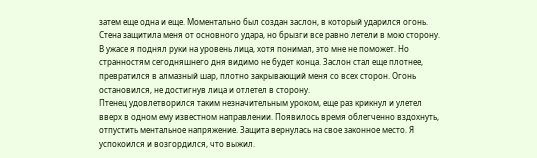затем еще одна и еще. Моментально был создан заслон, в который ударился огонь. Стена защитила меня от основного удара, но брызги все равно летели в мою сторону. В ужасе я поднял руки на уровень лица, хотя понимал, это мне не поможет. Но странностям сегодняшнего дня видимо не будет конца. Заслон стал еще плотнее, превратился в алмазный шар, плотно закрывающий меня со всех сторон. Огонь остановился, не достигнув лица и отлетел в сторону.
Птенец удовлетворился таким незначительным уроком, еще раз крикнул и улетел вверх в одном ему известном направлении. Появилось время облегченно вздохнуть, отпустить ментальное напряжение. Защита вернулась на свое законное место. Я успокоился и возгордился, что выжил.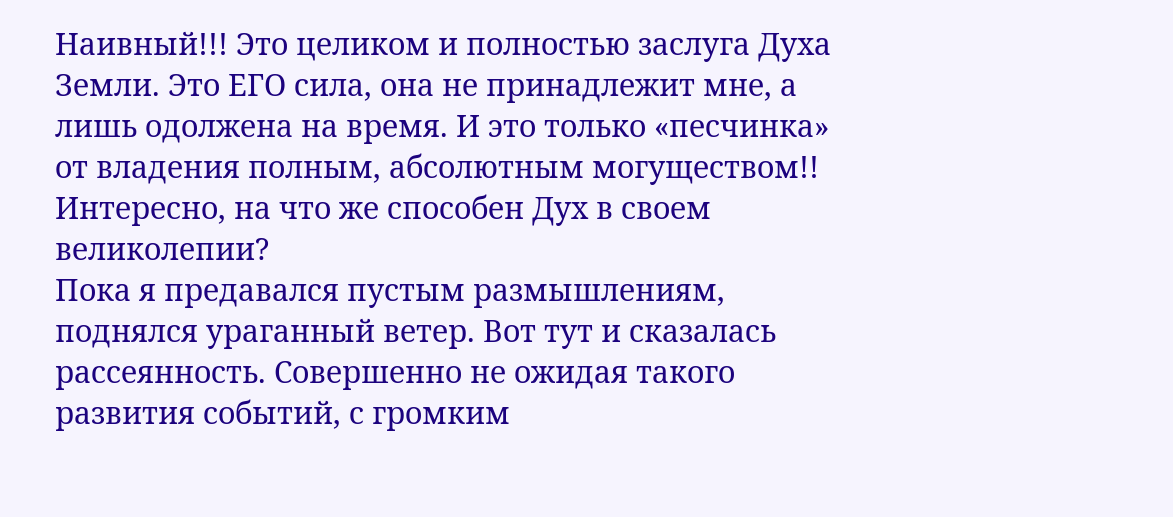Наивный!!! Это целиком и полностью заслуга Духа Земли. Это ЕГО сила, она не принадлежит мне, а лишь одолжена на время. И это только «песчинка» от владения полным, абсолютным могуществом!! Интересно, на что же способен Дух в своем великолепии?
Пока я предавался пустым размышлениям, поднялся ураганный ветер. Вот тут и сказалась рассеянность. Совершенно не ожидая такого развития событий, с громким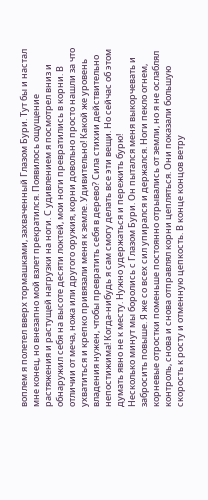воплем я полетел вверх тормашками, захваченный Глазом Бури. Тут бы и настал мне конец, но внезапно мой взлет прекратился. Появилось ощущение растяжения и растущей нагрузки на ноги. С удивлением я посмотрел вниз и обнаружил себя на высоте десяти локтей, мои ноги превратились в корни. В отличии от меча, ножа или другого оружия, корни довольно просто нашли за что ухватиться и крепко привязали меня к земле. Удивительно! Какой же уровень владения нужен, чтобы превратить себя в дерево? Сила стихии действительно непостижима! Когда-нибудь я сам смогу делать все эти вещи. Но сейчас об этом думать явно не к месту. Нужно удержаться и пережить бурю!
Несколько минут мы боролись с Глазом Бури. Он пытался меня выкорчевать и забросить повыше. Я же со всех сил упирался и держался. Ноги пекло огнем, корневые отростки поменьше постоянно отрывались от земли, но я не ослаблял контроль, снова и снова отправлял корни цепляться. Они показали большую скорость к росту и отменную цепкость. В конце концов ветру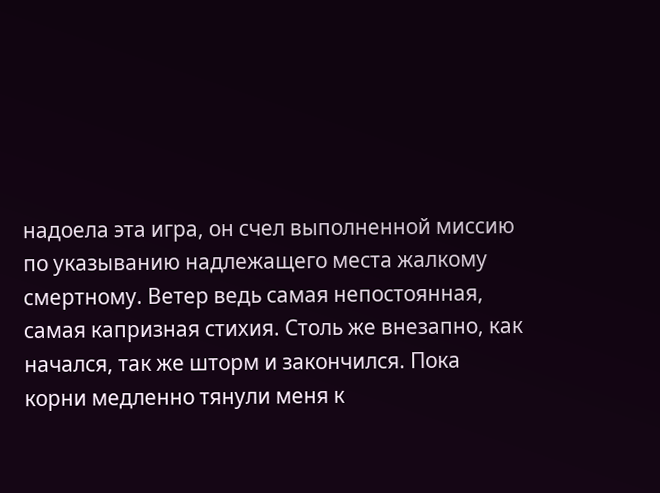надоела эта игра, он счел выполненной миссию по указыванию надлежащего места жалкому смертному. Ветер ведь самая непостоянная, самая капризная стихия. Столь же внезапно, как начался, так же шторм и закончился. Пока корни медленно тянули меня к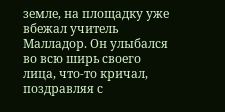земле, на площадку уже вбежал учитель Малладор. Он улыбался во всю ширь своего лица, что-то кричал, поздравляя с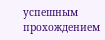успешным прохождением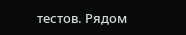тестов. Рядом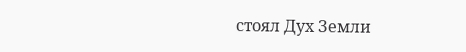стоял Дух Земли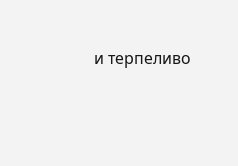и терпеливо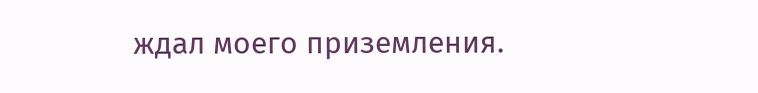ждал моего приземления.